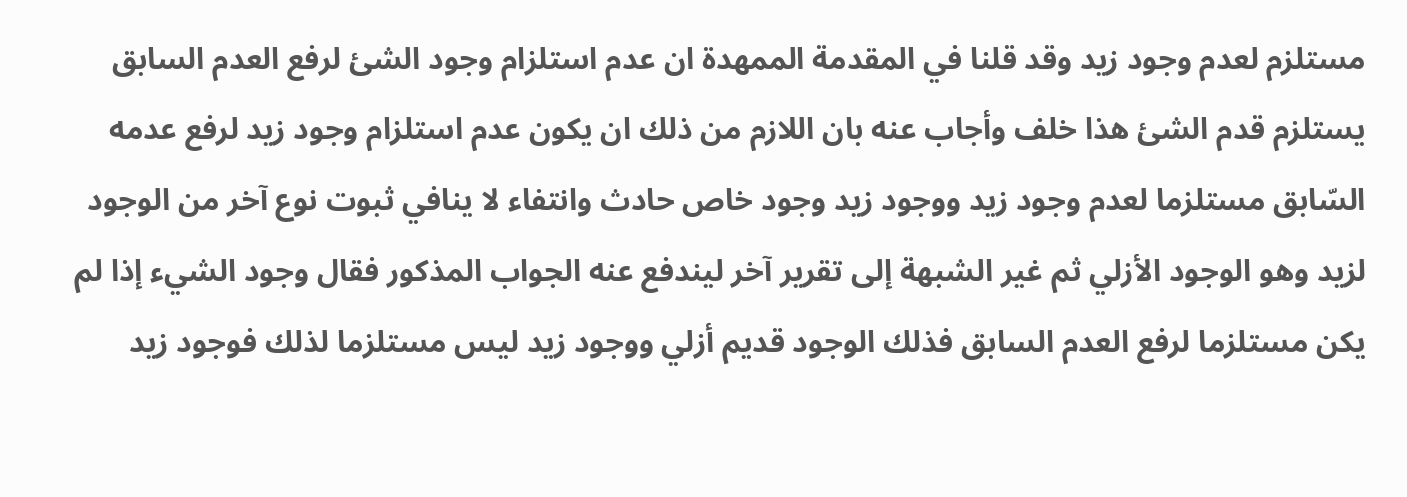مستلزم لعدم وجود زيد وقد قلنا في المقدمة الممهدة ان عدم استلزام وجود الشئ لرفع العدم السابق يستلزم قدم الشئ هذا خلف وأجاب عنه بان اللازم من ذلك ان يكون عدم استلزام وجود زيد لرفع عدمه السّابق مستلزما لعدم وجود زيد ووجود زيد وجود خاص حادث وانتفاء لا ينافي ثبوت نوع آخر من الوجود لزيد وهو الوجود الأزلي ثم غير الشبهة إلى تقرير آخر ليندفع عنه الجواب المذكور فقال وجود الشيء إذا لم يكن مستلزما لرفع العدم السابق فذلك الوجود قديم أزلي ووجود زيد ليس مستلزما لذلك فوجود زيد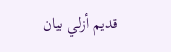قديم أزلي بيان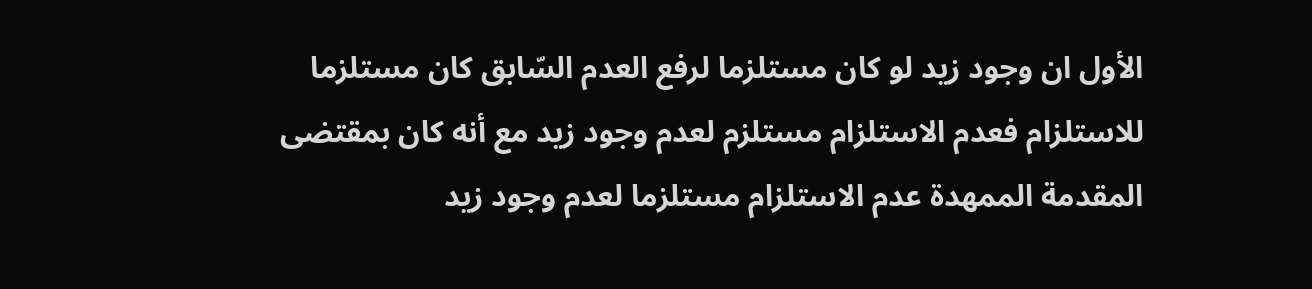الأول ان وجود زيد لو كان مستلزما لرفع العدم السّابق كان مستلزما للاستلزام فعدم الاستلزام مستلزم لعدم وجود زيد مع أنه كان بمقتضى المقدمة الممهدة عدم الاستلزام مستلزما لعدم وجود زيد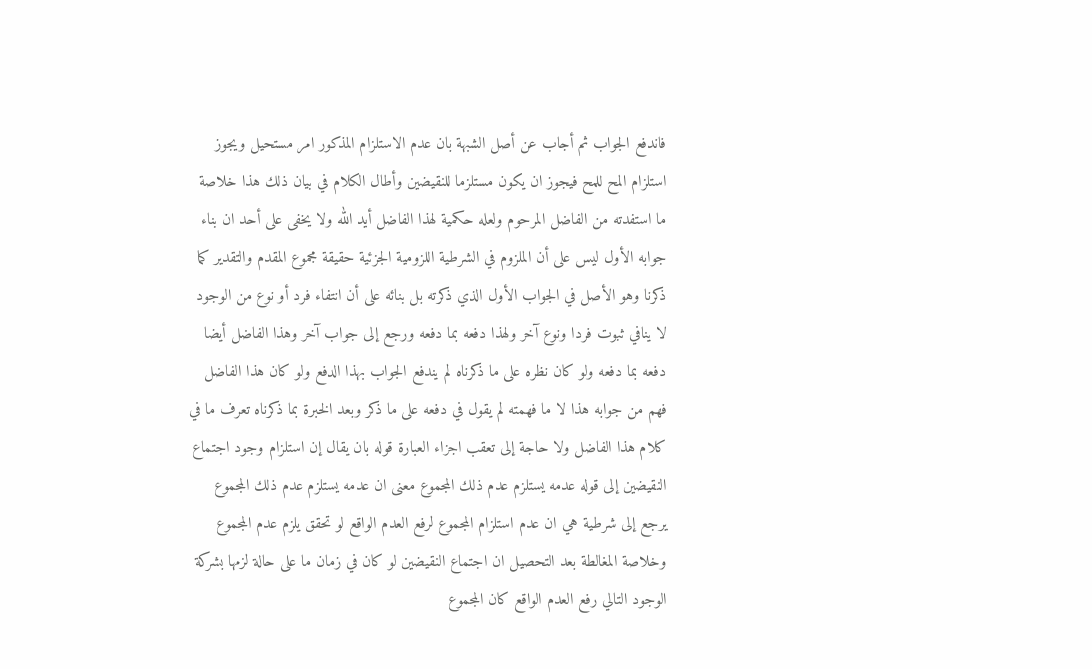فاندفع الجواب ثم أجاب عن أصل الشبهة بان عدم الاستلزام المذكور امر مستحيل ويجوز استلزام المح للمح فيجوز ان يكون مستلزما للنقيضين وأطال الكلام في بيان ذلك هذا خلاصة ما استفدته من الفاضل المرحوم ولعله حكمية لهذا الفاضل أيد الله ولا يخفى على أحد ان بناء جوابه الأول ليس على أن الملزوم في الشرطية اللزومية الجزئية حقيقة مجموع المقدم والتقدير كما ذكرنا وهو الأصل في الجواب الأول الذي ذكرته بل بنائه على أن انتفاء فرد أو نوع من الوجود لا ينافي ثبوت فردا ونوع آخر ولهذا دفعه بما دفعه ورجع إلى جواب آخر وهذا الفاضل أيضا دفعه بما دفعه ولو كان نظره على ما ذكرناه لم يندفع الجواب بهذا الدفع ولو كان هذا الفاضل فهم من جوابه هذا لا ما فهمته لم يقول في دفعه على ما ذكر وبعد الخبرة بما ذكرناه تعرف ما في كلام هذا الفاضل ولا حاجة إلى تعقب اجزاء العبارة قوله بان يقال إن استلزام وجود اجتماع النقيضين إلى قوله عدمه يستلزم عدم ذلك المجموع معنى ان عدمه يستلزم عدم ذلك المجموع يرجع إلى شرطية هي ان عدم استلزام المجموع لرفع العدم الواقع لو تحقق يلزم عدم المجموع وخلاصة المغالطة بعد التحصيل ان اجتماع النقيضين لو كان في زمان ما على حالة لزمها بشركة الوجود التالي رفع العدم الواقع كان المجموع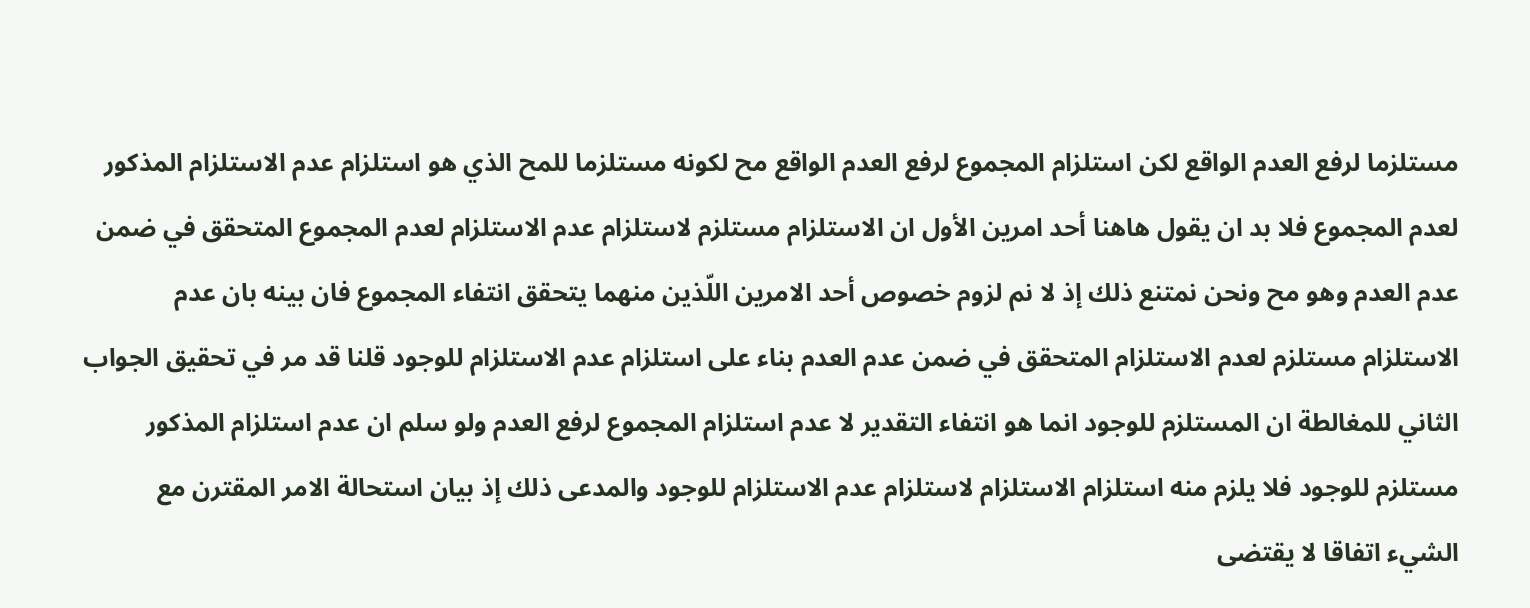مستلزما لرفع العدم الواقع لكن استلزام المجموع لرفع العدم الواقع مح لكونه مستلزما للمح الذي هو استلزام عدم الاستلزام المذكور لعدم المجموع فلا بد ان يقول هاهنا أحد امرين الأول ان الاستلزام مستلزم لاستلزام عدم الاستلزام لعدم المجموع المتحقق في ضمن عدم العدم وهو مح ونحن نمتنع ذلك إذ لا نم لزوم خصوص أحد الامرين اللّذين منهما يتحقق انتفاء المجموع فان بينه بان عدم الاستلزام مستلزم لعدم الاستلزام المتحقق في ضمن عدم العدم بناء على استلزام عدم الاستلزام للوجود قلنا قد مر في تحقيق الجواب الثاني للمغالطة ان المستلزم للوجود انما هو انتفاء التقدير لا عدم استلزام المجموع لرفع العدم ولو سلم ان عدم استلزام المذكور مستلزم للوجود فلا يلزم منه استلزام الاستلزام لاستلزام عدم الاستلزام للوجود والمدعى ذلك إذ بيان استحالة الامر المقترن مع الشيء اتفاقا لا يقتضى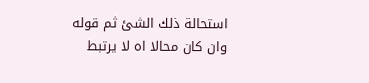استحالة ذلك الشئ ثم قوله وان كان محالا اه لا يرتبط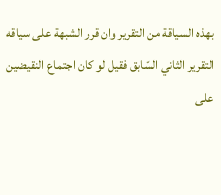بهذه السياقة من التقرير وان قرر الشبهة على سياقه التقرير الثاني السّابق فقيل لو كان اجتماع النقيضين على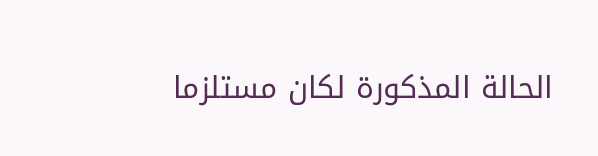الحالة المذكورة لكان مستلزما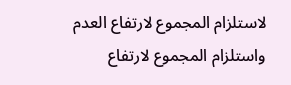لاستلزام المجموع لارتفاع العدم واستلزام المجموع لارتفاع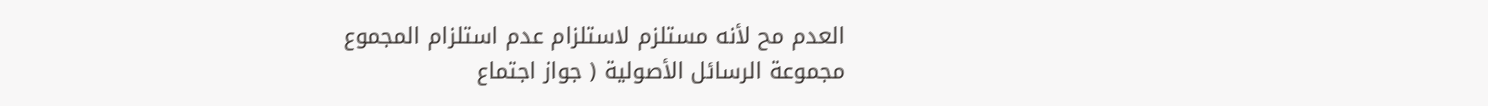العدم مح لأنه مستلزم لاستلزام عدم استلزام المجموع
مجموعة الرسائل الأصولية ( جواز اجتماع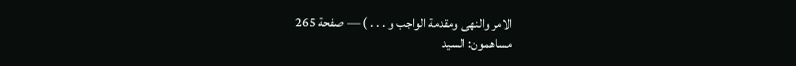الامر والنهى ومقدمة الواجب و . . . ) — صفحة 265
مساهمون: السيد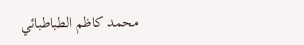محمد كاظم الطباطبائي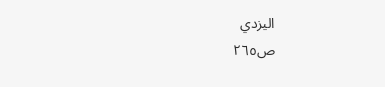اليزدي
ص٢٦٥